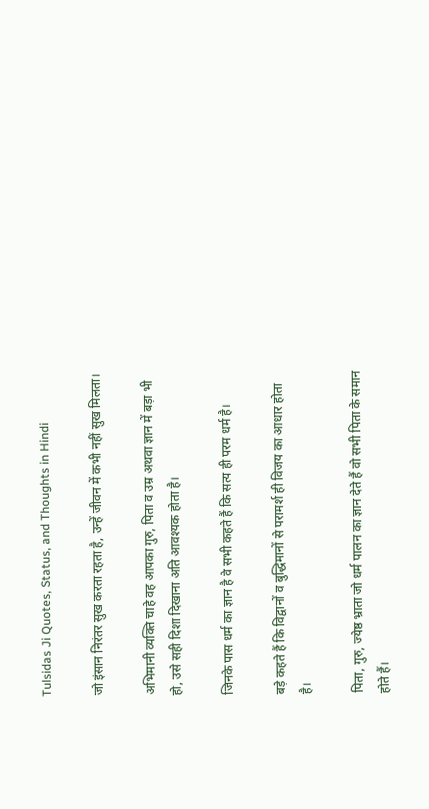Tulsidas Ji Quotes, Status, and Thoughts in Hindi

जो इंसान निरंतर सुख करता रहता है, उन्हें जीवन में कभी नहीं सुख मिलता।

अभिमानी व्यक्ति चाहे वह आपका गुरु, पिता व उम्र अथवा ज्ञान में बड़ा भी हो, उसे सही दिशा दिखाना अति आवश्यक होता है।

जिनके पास धर्म का ज्ञान है वे सभी कहते हैं कि सत्य ही परम धर्म है।

बड़े कहते हैं कि विद्वानों व बुद्धिमानों से परामर्श ही विजय का आधार होता है।

पिता, गुरु, ज्येष्ठ भ्राता जो धर्म पालन का ज्ञान देते हैं वो सभी पिता के समान होते हैं।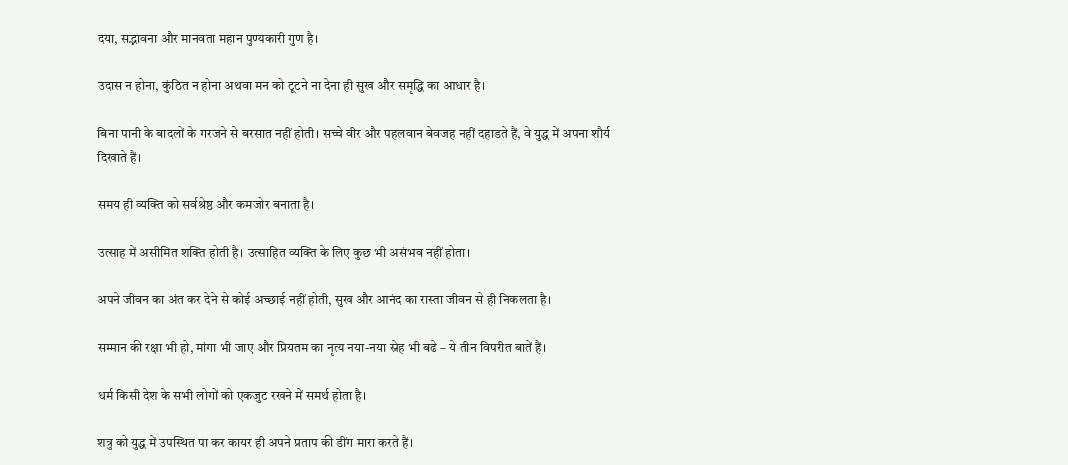दया, सद्भावना और मानवता महान पुण्यकारी गुण है।

उदास न होना, कुंठित न होना अथवा मन को टूटने ना देना ही सुख और समृद्धि का आधार है।

बिना पानी के बादलों के गरजने से बरसात नहीं होती। सच्चे वीर और पहलवान बेवजह नहीं दहाडते हैं, वे युद्ध में अपना शौर्य दिखाते हैं।

समय ही व्यक्ति को सर्वश्रेष्ठ और कमजोर बनाता है।

उत्साह में असीमित शक्ति होती है। उत्साहित व्यक्ति के लिए कुछ भी असंभव नहीं होता।

अपने जीवन का अंत कर देने से कोई अच्छाई नहीं होती, सुख और आनंद का रास्ता जीवन से ही निकलता है।

सम्मान की रक्षा भी हो, मांगा भी जाए और प्रियतम का नृत्य नया-नया स्नेह भी बढे – ये तीन विपरीत बातें हैं।

धर्म किसी देश के सभी लोगों को एकजुट रखने में समर्थ होता है।

शत्रु को युद्ध में उपस्थित पा कर कायर ही अपने प्रताप की डींग मारा करते हैं।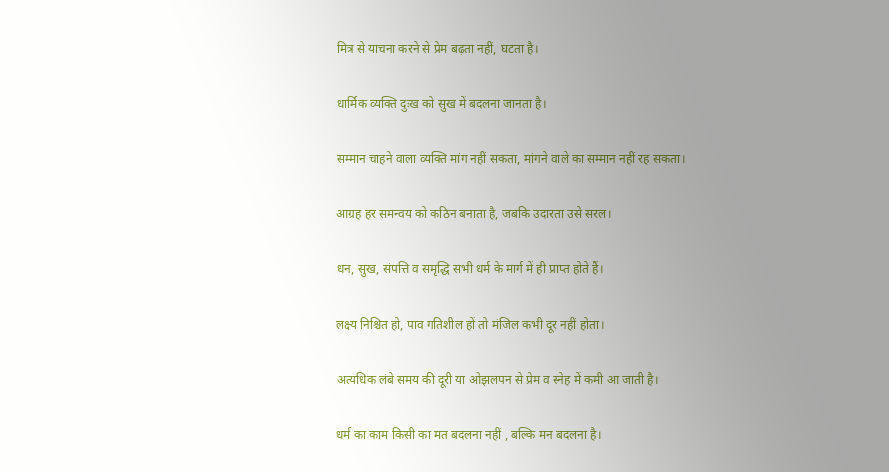मित्र से याचना करने से प्रेम बढ़ता नहीं, घटता है।

धार्मिक व्यक्ति दुःख को सुख में बदलना जानता है।

सम्मान चाहने वाला व्यक्ति मांग नहीं सकता, मांगने वाले का सम्मान नहीं रह सकता।

आग्रह हर समन्वय को कठिन बनाता है, जबकि उदारता उसे सरल।

धन, सुख, संपत्ति व समृद्धि सभी धर्म के मार्ग में ही प्राप्त होते हैं।

लक्ष्य निश्चित हो, पाव गतिशील हों तो मंजिल कभी दूर नहीं होता।

अत्यधिक लंबे समय की दूरी या ओझलपन से प्रेम व स्नेह में कमी आ जाती है।

धर्म का काम किसी का मत बदलना नहीं , बल्कि मन बदलना है।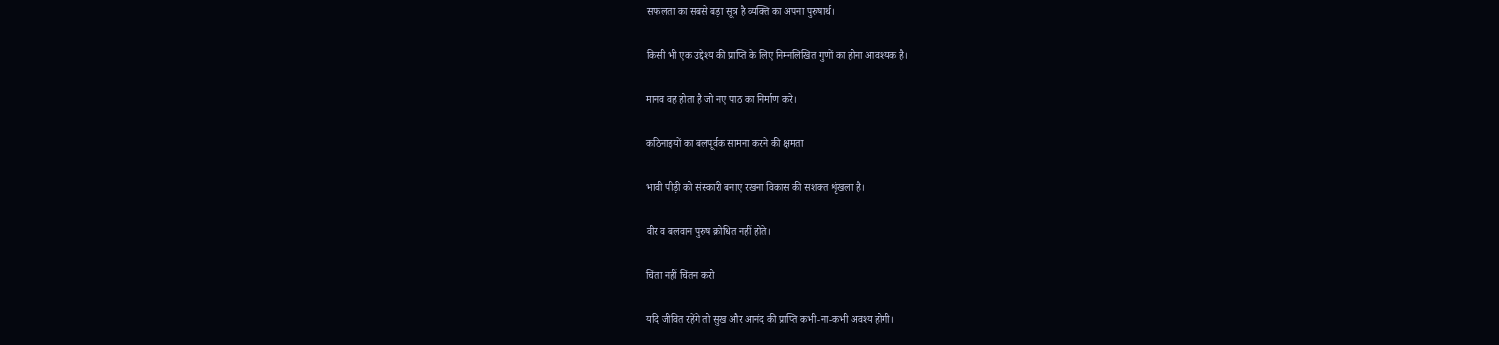सफलता का सबसे बड़ा सूत्र है व्यक्ति का अपना पुरुषार्थ।

किसी भी एक उद्देश्य की प्राप्ति के लिए निम्नलिखित गुणों का होना आवश्यक है।

मानव वह होता है जो नए पाठ का निर्माण करे।

कठिनाइयों का बलपूर्वक सामना करने की क्षमता

भावी पीड़ी को संस्कारी बनाए रखना विकास की सशक्त शृंखला है।

वीर व बलवान पुरुष क्रोधित नहीं होते।

चिंता नहीं चिंतन करो

यदि जीवित रहेंगे तो सुख और आनंद की प्राप्ति कभी-ना-कभी अवश्य होगी।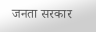जनता सरकार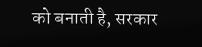को बनाती है, सरकार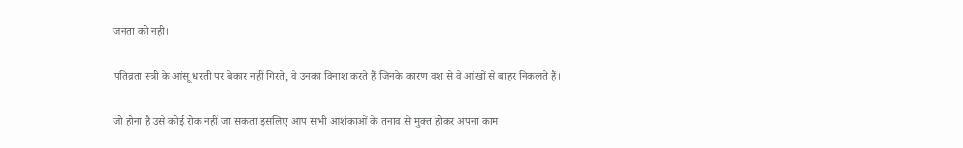जनता को नही।

पतिव्रता स्त्री के आंसू धरती पर बेकार नहीं गिरते, वे उनका विनाश करते हैं जिनके कारण वश से वे आंखों से बाहर निकलते हैं।

जो होना है उसे कोई रोक नहीं जा सकता इसलिए आप सभी आशंकाओं के तनाव से मुक्त होकर अपना काम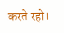करते रहो।